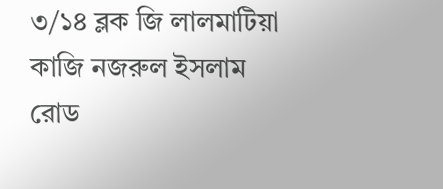৩/১৪ ব্লক জি লালমাটিয়া কাজি নজরুল ইসলাম রোড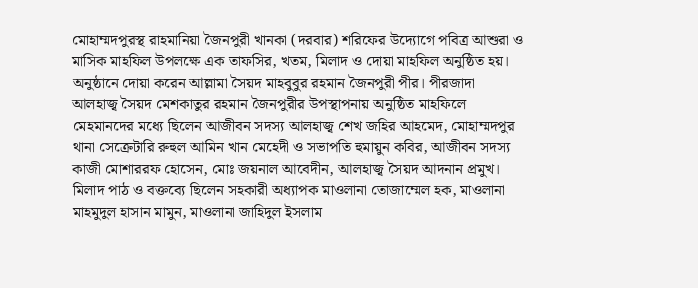মোহাম্মদপুরস্থ রাহমানিয়া জৈনপুরী খানকা (দরবার) শরিফের উদ্যোগে পবিত্র আশুরা ও মাসিক মাহফিল উপলক্ষে এক তাফসির, খতম, মিলাদ ও দোয়া মাহফিল অনুষ্ঠিত হয়। অনুষ্ঠানে দোয়া করেন আল্লামা সৈয়দ মাহবুবুর রহমান জৈনপুরী পীর। পীরজাদা আলহাজ্ব সৈয়দ মেশকাতুর রহমান জৈনপুরীর উপস্থাপনায় অনুষ্ঠিত মাহফিলে মেহমানদের মধ্যে ছিলেন আজীবন সদস্য আলহাজ্ব শেখ জহির আহমেদ, মোহাম্মদপুর থানা সেক্রেটারি রুহুল আমিন খান মেহেদী ও সভাপতি হুমায়ুন কবির, আজীবন সদস্য কাজী মোশাররফ হোসেন, মোঃ জয়নাল আবেদীন, আলহাজ্ব সৈয়দ আদনান প্রমুখ। মিলাদ পাঠ ও বক্তব্যে ছিলেন সহকারী অধ্যাপক মাওলানা তোজাম্মেল হক, মাওলানা মাহমুদুল হাসান মামুন, মাওলানা জাহিদুল ইসলাম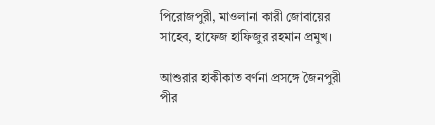পিরোজপুরী, মাওলানা কারী জোবায়ের সাহেব, হাফেজ হাফিজুর রহমান প্রমুখ।

আশুরার হাকীকাত বর্ণনা প্রসঙ্গে জৈনপুরী পীর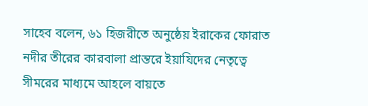সাহেব বলেন, ৬১ হিজরীতে অনুষ্ঠেয় ইরাকের ফোরাত নদীর তীরের কারবালা প্রান্তরে ইয়াযিদের নেতৃত্বে সীমরের মাধ্যমে আহলে বায়তে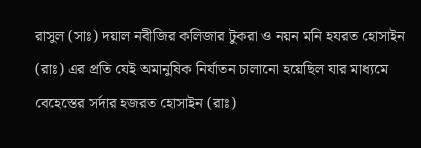রাসুল (সাঃ) দয়াল নবীজির কলিজার টুকরা ও নয়ন মনি হযরত হোসাইন (রাঃ) এর প্রতি যেই অমানুষিক নির্যাতন চালানো হয়েছিল যার মাধ্যমে বেহেস্তের সর্দার হজরত হোসাইন (রাঃ)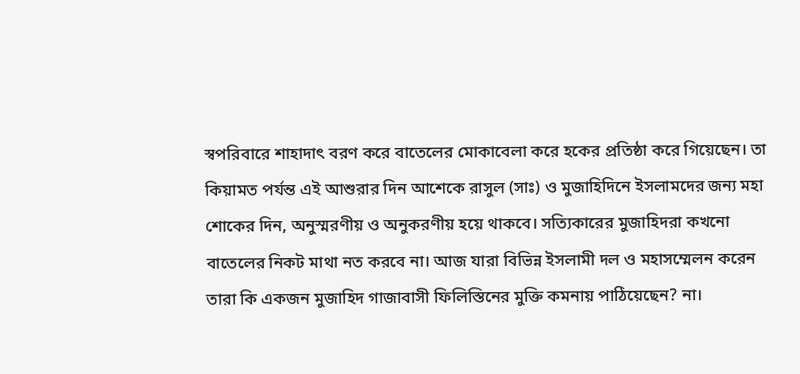স্বপরিবারে শাহাদাৎ বরণ করে বাতেলের মোকাবেলা করে হকের প্রতিষ্ঠা করে গিয়েছেন। তা কিয়ামত পর্যন্ত এই আশুরার দিন আশেকে রাসুল (সাঃ) ও মুজাহিদিনে ইসলামদের জন্য মহা শোকের দিন, অনুস্মরণীয় ও অনুকরণীয় হয়ে থাকবে। সত্যিকারের মুজাহিদরা কখনো বাতেলের নিকট মাথা নত করবে না। আজ যারা বিভিন্ন ইসলামী দল ও মহাসম্মেলন করেন তারা কি একজন মুজাহিদ গাজাবাসী ফিলিস্তিনের মুক্তি কমনায় পাঠিয়েছেন? না।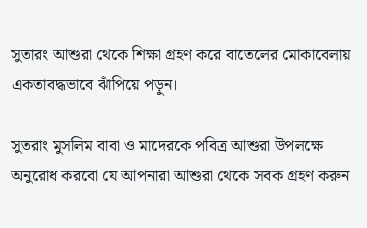সুতারং আশুরা থেকে শিক্ষা গ্রহণ করে বাতেলের মোকাবেলায় একতাবদ্ধভাবে ঝাঁপিয়ে পড়ুন।

সুতরাং মুসলিম বাবা ও মাদেরকে পবিত্র আশুরা উপলক্ষে অনুরোধ করবো যে আপনারা আশুরা থেকে সবক গ্রহণ করুন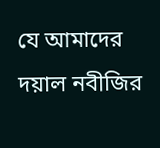যে আমাদের দয়াল নবীজির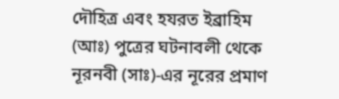দৌহিত্র এবং হযরত ইব্রাহিম (আঃ) পুত্রের ঘটনাবলী থেকে নূরনবী (সাঃ)-এর নূরের প্রমাণ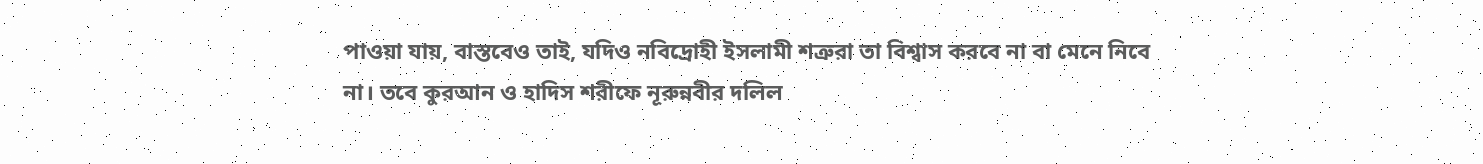পাওয়া যায়, বাস্তবেও তাই, যদিও নবিদ্রোহী ইসলামী শত্রুরা তা বিশ্বাস করবে না বা মেনে নিবে না। তবে কুরআন ও হাদিস শরীফে নূরুন্নবীর দলিল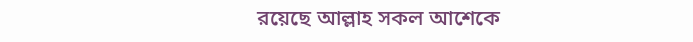রয়েছে আল্লাহ সকল আশেকে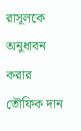রাসূলকে অনুধাবন করার তৌফিক দান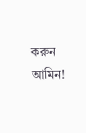করুন আমিন!